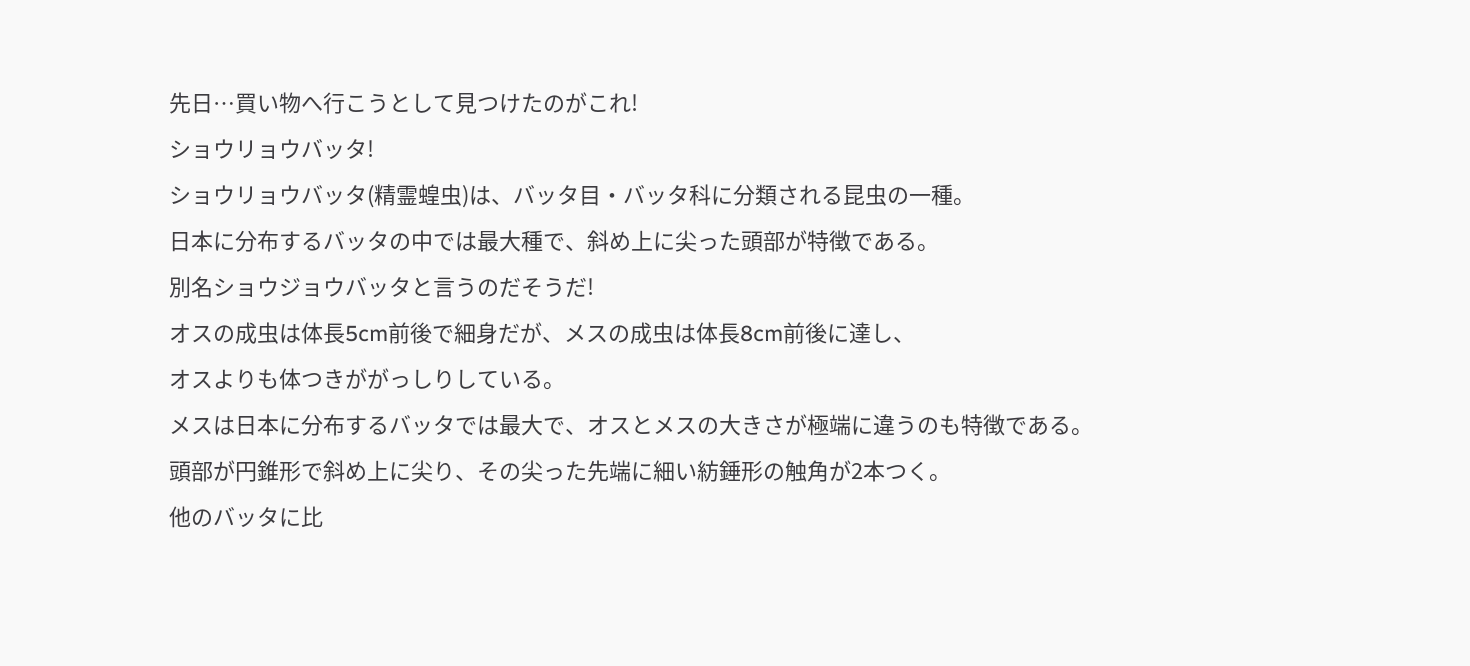先日…買い物へ行こうとして見つけたのがこれ!
ショウリョウバッタ!
ショウリョウバッタ(精霊蝗虫)は、バッタ目・バッタ科に分類される昆虫の一種。
日本に分布するバッタの中では最大種で、斜め上に尖った頭部が特徴である。
別名ショウジョウバッタと言うのだそうだ!
オスの成虫は体長5cm前後で細身だが、メスの成虫は体長8cm前後に達し、
オスよりも体つきががっしりしている。
メスは日本に分布するバッタでは最大で、オスとメスの大きさが極端に違うのも特徴である。
頭部が円錐形で斜め上に尖り、その尖った先端に細い紡錘形の触角が2本つく。
他のバッタに比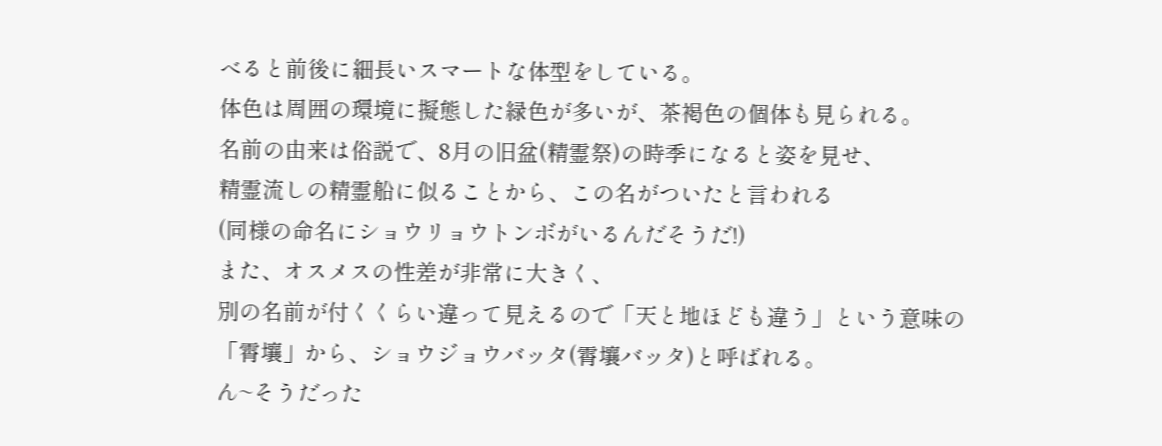べると前後に細長いスマートな体型をしている。
体色は周囲の環境に擬態した緑色が多いが、茶褐色の個体も見られる。
名前の由来は俗説で、8月の旧盆(精霊祭)の時季になると姿を見せ、
精霊流しの精霊船に似ることから、この名がついたと言われる
(同様の命名にショウリョウトンボがいるんだそうだ!)
また、オスメスの性差が非常に大きく、
別の名前が付くくらい違って見えるので「天と地ほども違う」という意味の
「霄壤」から、ショウジョウバッタ(霄壤バッタ)と呼ばれる。
ん~そうだった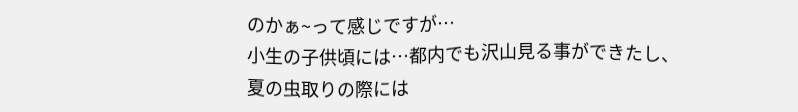のかぁ~って感じですが…
小生の子供頃には…都内でも沢山見る事ができたし、
夏の虫取りの際には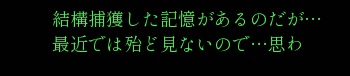結構捕獲した記憶があるのだが…
最近では殆ど見ないので…思わ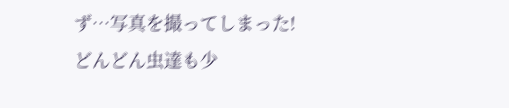ず…写真を撮ってしまった!
どんどん虫達も少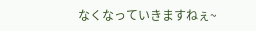なくなっていきますねぇ~